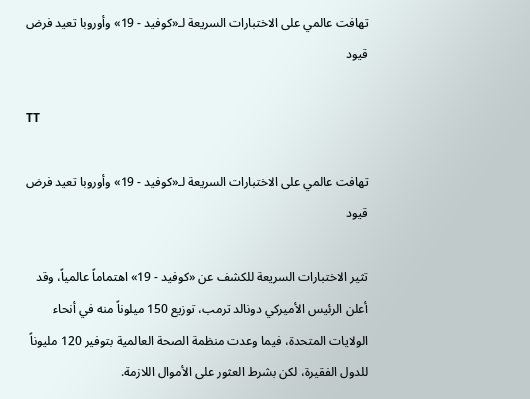تهافت عالمي على الاختبارات السريعة لـ«كوفيد - 19» وأوروبا تعيد فرض قيود

TT

تهافت عالمي على الاختبارات السريعة لـ«كوفيد - 19» وأوروبا تعيد فرض قيود

تثير الاختبارات السريعة للكشف عن «كوفيد - 19» اهتماماً عالمياً، وقد أعلن الرئيس الأميركي دونالد ترمب، توزيع 150 ميلوناً منه في أنحاء الولايات المتحدة، فيما وعدت منظمة الصحة العالمية بتوفير 120 مليوناً للدول الفقيرة، لكن بشرط العثور على الأموال اللازمة.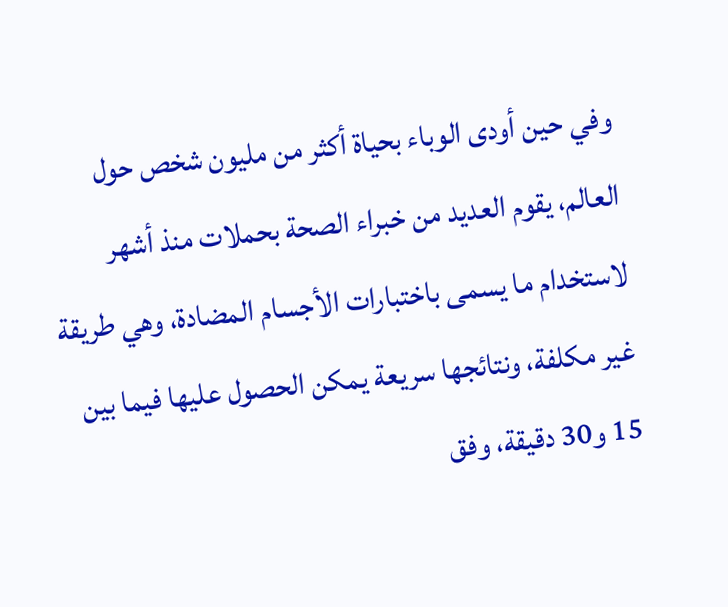وفي حين أودى الوباء بحياة أكثر من مليون شخص حول العالم، يقوم العديد من خبراء الصحة بحملات منذ أشهر لاستخدام ما يسمى باختبارات الأجسام المضادة، وهي طريقة غير مكلفة، ونتائجها سريعة يمكن الحصول عليها فيما بين 15 و30 دقيقة، وفق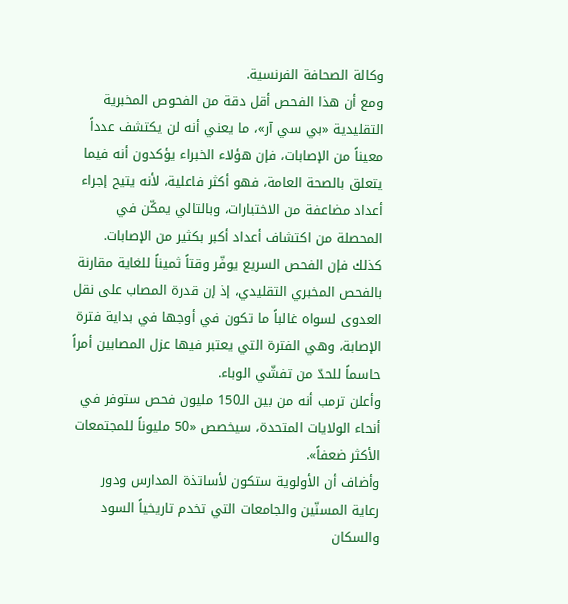وكالة الصحافة الفرنسية.
ومع أن هذا الفحص أقل دقة من الفحوص المخبرية التقليدية «بي سي آر»، ما يعني أنه لن يكتشف عدداً معيناً من الإصابات، فإن هؤلاء الخبراء يؤكدون أنه فيما يتعلق بالصحة العامة، فهو أكثر فاعلية، لأنه يتيح إجراء أعداد مضاعفة من الاختبارات، وبالتالي يمكّن في المحصلة من اكتشاف أعداد أكبر بكثير من الإصابات.
كذلك فإن الفحص السريع يوفّر وقتاً ثميناً للغاية مقارنة بالفحص المخبري التقليدي، إذ إن قدرة المصاب على نقل العدوى لسواه غالباً ما تكون في أوجها في بداية فترة الإصابة، وهي الفترة التي يعتبر فيها عزل المصابين أمراً حاسماً للحدّ من تفشّي الوباء.
وأعلن ترمب أنه من بين الـ150 مليون فحص ستوفر في أنحاء الولايات المتحدة، سيخصص «50 مليوناً للمجتمعات الأكثر ضعفاً».
وأضاف أن الأولوية ستكون لأساتذة المدارس ودور رعاية المسنّين والجامعات التي تخدم تاريخياً السود والسكان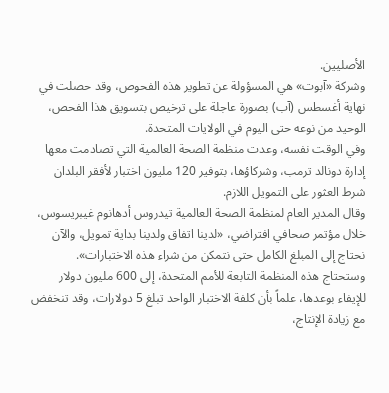الأصليين.
وشركة «آبوت» هي المسؤولة عن تطوير هذه الفحوص، وقد حصلت في نهاية أغسطس (آب) بصورة عاجلة على ترخيص بتسويق هذا الفحص، الوحيد من نوعه حتى اليوم في الولايات المتحدة.
وفي الوقت نفسه، وعدت منظمة الصحة العالمية التي تصادمت معها إدارة دونالد ترمب، وشركاؤها، بتوفير 120 مليون اختبار لأفقر البلدان شرط العثور على التمويل اللازم.
وقال المدير العام لمنظمة الصحة العالمية تيدروس أدهانوم غيبريسوس، خلال مؤتمر صحافي افتراضي، «لدينا اتفاق ولدينا بداية تمويل، والآن نحتاج إلى المبلغ الكامل حتى نتمكن من شراء هذه الاختبارات».
وستحتاج هذه المنظمة التابعة للأمم المتحدة، إلى 600 مليون دولار للإيفاء بوعدها، علماً بأن كلفة الاختبار الواحد تبلغ 5 دولارات، وقد تنخفض مع زيادة الإنتاج،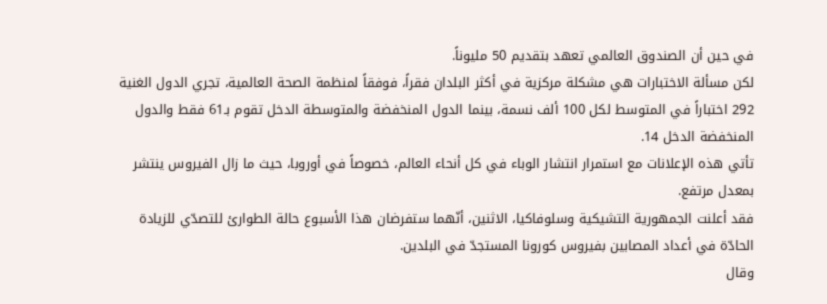في حين أن الصندوق العالمي تعهد بتقديم 50 مليوناً.
لكن مسألة الاختبارات هي مشكلة مركزية في أكثر البلدان فقراً، فوفقاً لمنظمة الصحة العالمية، تجري الدول الغنية 292 اختباراً في المتوسط لكل 100 ألف نسمة، بينما الدول المنخفضة والمتوسطة الدخل تقوم بـ61 فقط والدول المنخفضة الدخل 14.
تأتي هذه الإعلانات مع استمرار انتشار الوباء في كل أنحاء العالم، خصوصاً في أوروبا، حيث ما زال الفيروس ينتشر بمعدل مرتفع.
فقد أعلنت الجمهورية التشيكية وسلوفاكيا، الاثنين، أنّهما ستفرضان هذا الأسبوع حالة الطوارئ للتصدّي للزيادة الحادّة في أعداد المصابين بفيروس كورونا المستجدّ في البلدين.
وقال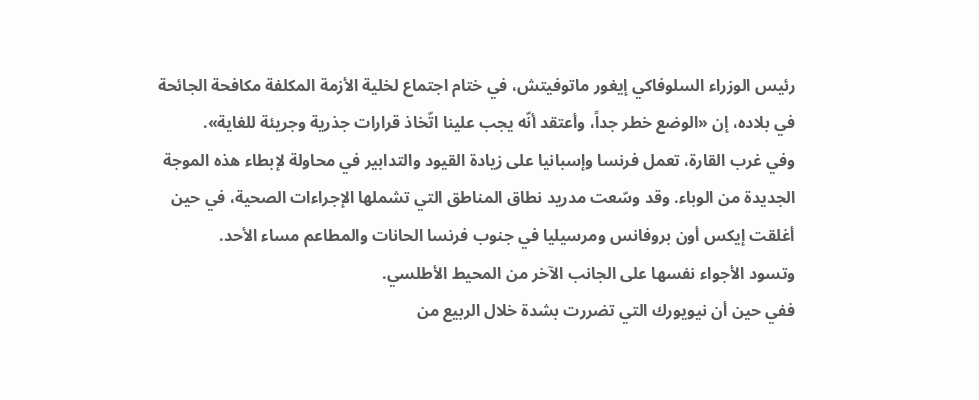رئيس الوزراء السلوفاكي إيغور ماتوفيتش، في ختام اجتماع لخلية الأزمة المكلفة مكافحة الجائحة في بلاده، إن «الوضع خطر جداً، وأعتقد أنّه يجب علينا اتّخاذ قرارات جذرية وجريئة للغاية».
وفي غرب القارة، تعمل فرنسا وإسبانيا على زيادة القيود والتدابير في محاولة لإبطاء هذه الموجة الجديدة من الوباء. وقد وسّعت مدريد نطاق المناطق التي تشملها الإجراءات الصحية، في حين أغلقت إيكس أون بروفانس ومرسيليا في جنوب فرنسا الحانات والمطاعم مساء الأحد.
وتسود الأجواء نفسها على الجانب الآخر من المحيط الأطلسي.
ففي حين أن نيويورك التي تضررت بشدة خلال الربيع من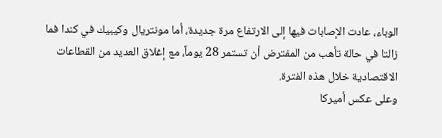الوباء، عادت الإصابات فيها إلى الارتفاع مرة جديدة، أما مونتريال وكيبيك في كندا فما زالتا في حالة تأهب من المفترض أن تستمر 28 يوماً، مع إغلاق العديد من القطاعات الاقتصادية خلال هذه الفترة.
وعلى عكس أميركا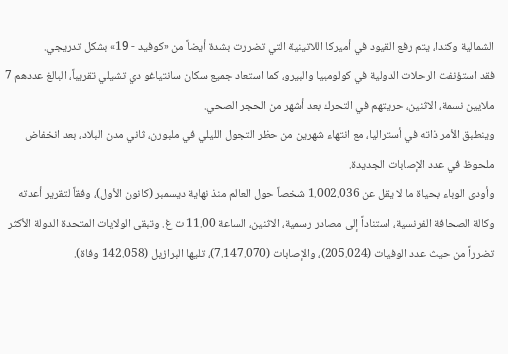الشمالية وكندا، يتم رفع القيود في أميركا اللاتينية التي تضررت بشدة أيضاً من «كوفيد - 19» بشكل تدريجي.
فقد استؤنفت الرحلات الدولية في كولومبيا والبيرو، كما استعاد جميع سكان سانتياغو دي تشيلي تقريباً، البالغ عددهم 7 ملايين نسمة، الاثنين، حريتهم في التحرك بعد أشهر من الحجر الصحي.
وينطبق الأمر ذاته في أستراليا، مع انتهاء شهرين من حظر التجول الليلي في ملبورن، ثاني مدن البلاد، بعد انخفاض ملحوظ في عدد الإصابات الجديدة.
وأودى الوباء بحياة ما لا يقل عن 1.002.036 شخصاً حول العالم منذ نهاية ديسمبر (كانون الأول)، وفقاً لتقرير أعدته وكالة الصحافة الفرنسية، استناداً إلى مصادر رسمية، الاثنين، الساعة 11.00 ت غ. وتبقى الولايات المتحدة الدولة الأكثر تضرراً من حيث عدد الوفيات (205.024)، والإصابات (7.147.070)، تليها البرازيل (142.058 وفاة).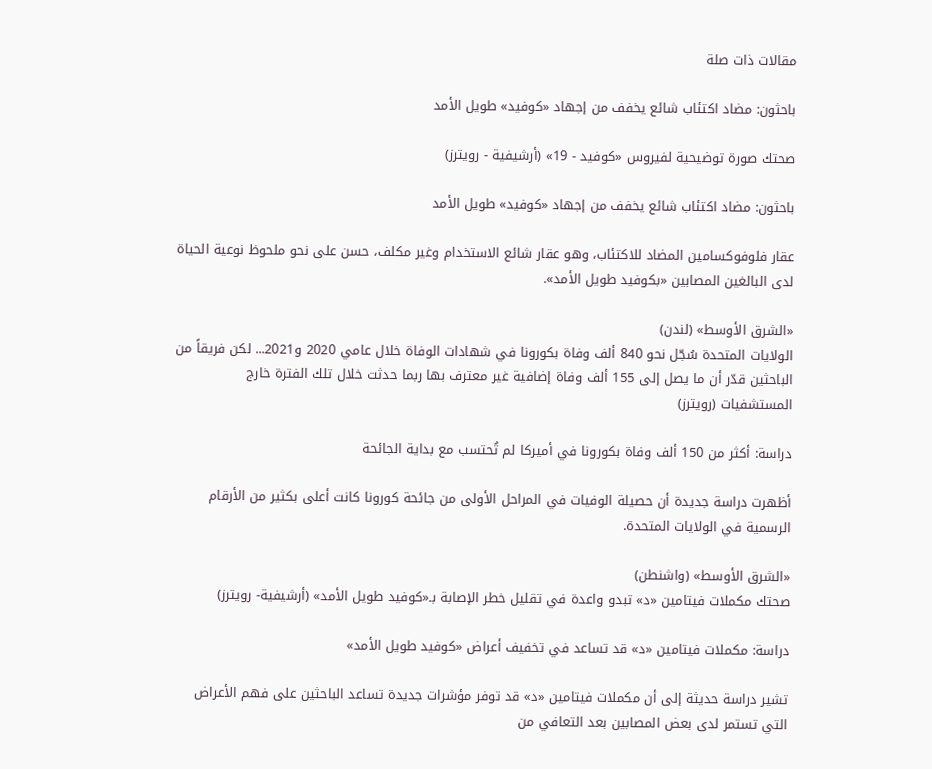مقالات ذات صلة

باحثون: مضاد اكتئاب شائع يخفف من إجهاد «كوفيد» طويل الأمد

صحتك صورة توضيحية لفيروس «كوفيد - 19» (أرشيفية - رويترز)

باحثون: مضاد اكتئاب شائع يخفف من إجهاد «كوفيد» طويل الأمد

عقار فلوفوكسامين المضاد للاكتئاب، وهو عقار شائع الاستخدام وغير مكلف، حسن على نحو ملحوظ نوعية الحياة لدى البالغين المصابين «بكوفيد طويل الأمد».

«الشرق الأوسط» (لندن)
الولايات المتحدة سُجّل نحو 840 ألف وفاة بكورونا في شهادات الوفاة خلال عامي 2020 و2021... لكن فريقاً من الباحثين قدّر أن ما يصل إلى 155 ألف وفاة إضافية غير معترف بها ربما حدثت خلال تلك الفترة خارج المستشفيات (رويترز)

دراسة: أكثر من 150 ألف وفاة بكورونا في أميركا لم تُحتسب مع بداية الجائحة

أظهرت دراسة جديدة أن حصيلة الوفيات في المراحل الأولى من جائحة كورونا كانت أعلى بكثير من الأرقام الرسمية في الولايات المتحدة.

«الشرق الأوسط» (واشنطن)
صحتك مكملات فيتامين «د» تبدو واعدة في تقليل خطر الإصابة بـ«كوفيد طويل الأمد» (أرشيفية- رويترز)

دراسة: مكملات فيتامين «د» قد تساعد في تخفيف أعراض «كوفيد طويل الأمد»

تشير دراسة حديثة إلى أن مكملات فيتامين «د» قد توفر مؤشرات جديدة تساعد الباحثين على فهم الأعراض التي تستمر لدى بعض المصابين بعد التعافي من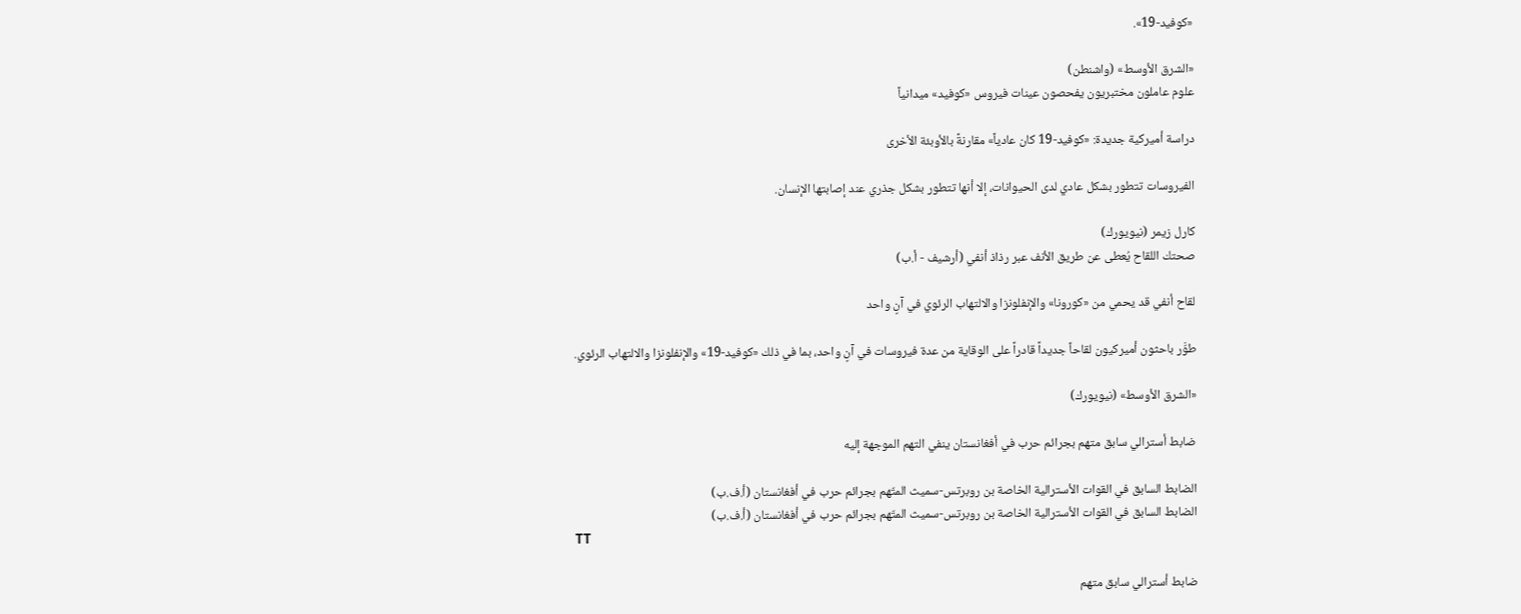«كوفيد-19».

«الشرق الأوسط» (واشنطن)
علوم عاملون مختبريون يفحصون عينات فيروس «كوفيد» ميدانياً

دراسة أميركية جديدة: «كوفيد-19 كان عادياً» مقارنةً بالأوبئة الأخرى

الفيروسات تتطور بشكل عادي لدى الحيوانات، إلا أنها تتطور بشكل جذري عند إصابتها الإنسان.

كارل زيمر (نيويورك)
صحتك اللقاح يُعطى عن طريق الأنف عبر رذاذ أنفي (أرشيف - أ.ب)

لقاح أنفي قد يحمي من «كورونا» والإنفلونزا والالتهاب الرئوي في آنٍ واحد

طوَّر باحثون أميركيون لقاحاً جديداً قادراً على الوقاية من عدة فيروسات في آنٍ واحد، بما في ذلك «كوفيد-19» والإنفلونزا والالتهاب الرئوي.

«الشرق الأوسط» (نيويورك)

ضابط أسترالي سابق متهم بجرائم حرب في أفغانستان ينفي التهم الموجهة إليه

الضابط السابق في القوات الأسترالية الخاصة بن روبرتس-سميث المتّهم بجرائم حرب في أفغانستان (أ.ف.ب)
الضابط السابق في القوات الأسترالية الخاصة بن روبرتس-سميث المتّهم بجرائم حرب في أفغانستان (أ.ف.ب)
TT

ضابط أسترالي سابق متهم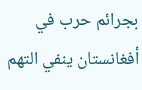بجرائم حرب في أفغانستان ينفي التهم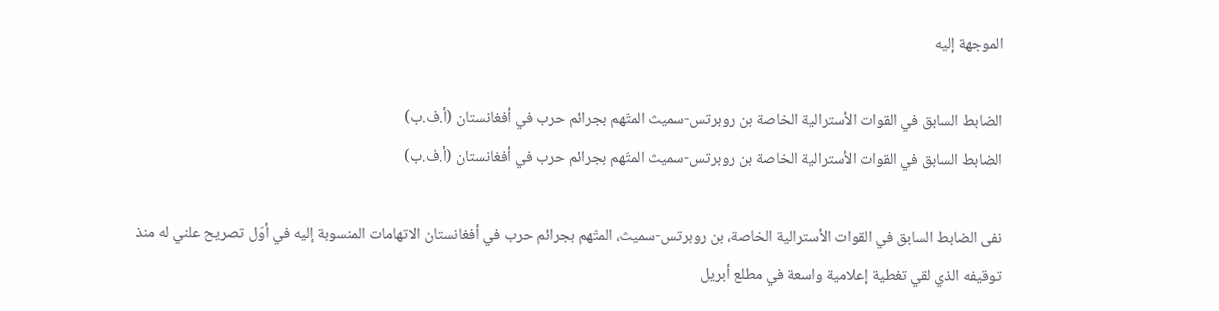الموجهة إليه

الضابط السابق في القوات الأسترالية الخاصة بن روبرتس-سميث المتّهم بجرائم حرب في أفغانستان (أ.ف.ب)
الضابط السابق في القوات الأسترالية الخاصة بن روبرتس-سميث المتّهم بجرائم حرب في أفغانستان (أ.ف.ب)

نفى الضابط السابق في القوات الأسترالية الخاصة، بن روبرتس-سميث، المتّهم بجرائم حرب في أفغانستان الاتهامات المنسوبة إليه في أوّل تصريح علني له منذ توقيفه الذي لقي تغطية إعلامية واسعة في مطلع أبريل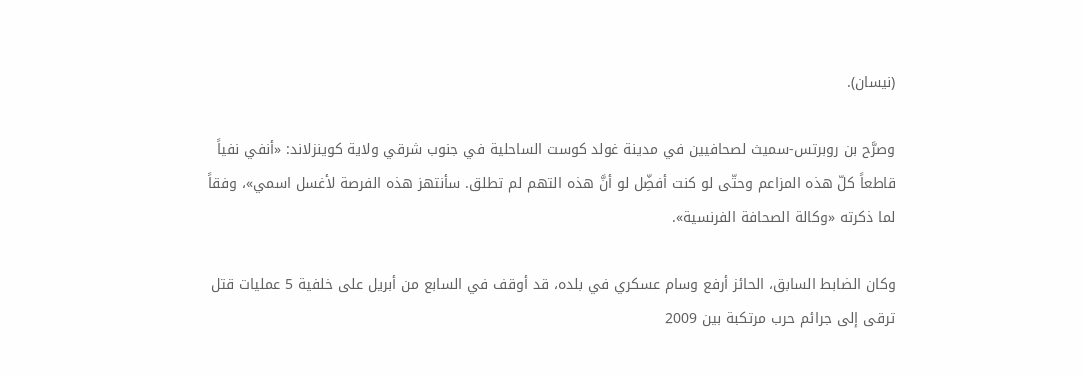(نيسان).

وصرَّح بن روبرتس-سميث لصحافيين في مدينة غولد كوست الساحلية في جنوب شرقي ولاية كوينزلاند: «أنفي نفياً قاطعاً كلّ هذه المزاعم وحتّى لو كنت أفضِّل لو أنَّ هذه التهم لم تطلق. سأنتهز هذه الفرصة لأغسل اسمي»، وفقاً لما ذكرته «وكالة الصحافة الفرنسية».

وكان الضابط السابق، الحائز أرفع وسام عسكري في بلده، قد أوقف في السابع من أبريل على خلفية 5 عمليات قتل ترقى إلى جرائم حرب مرتكبة بين 2009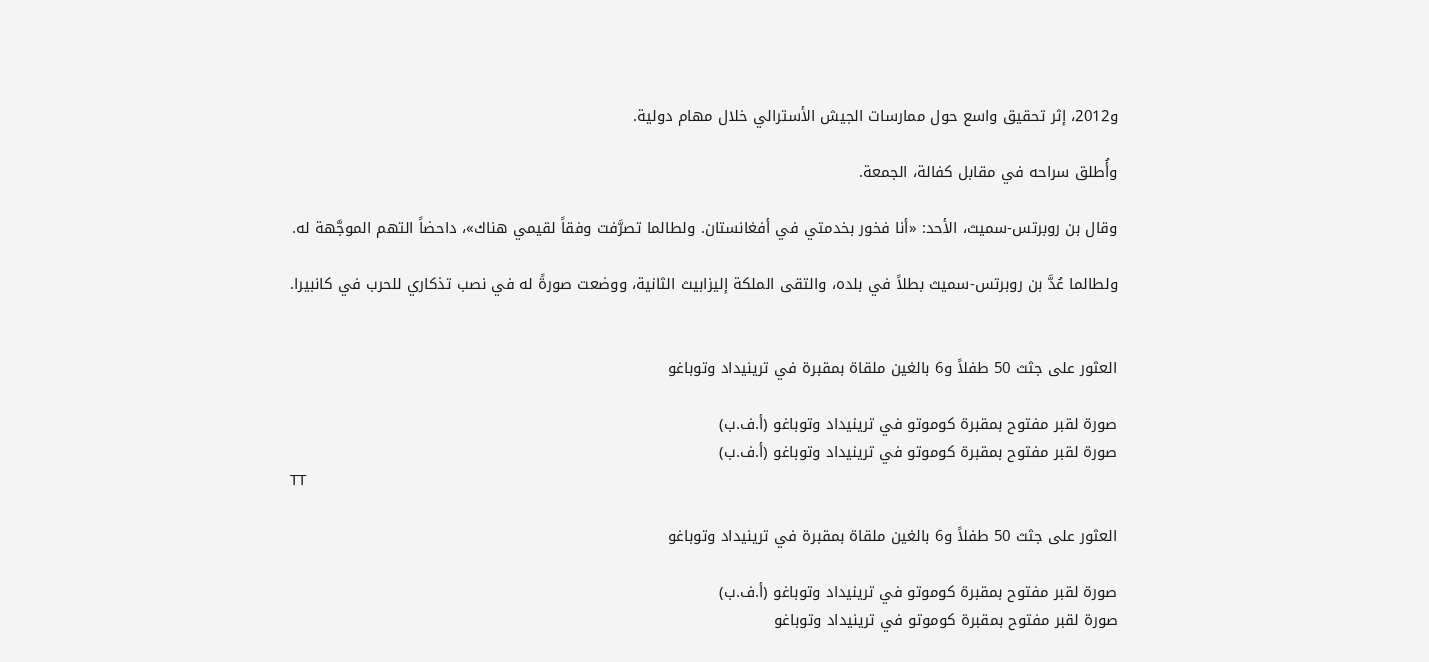و2012، إثر تحقيق واسع حول ممارسات الجيش الأسترالي خلال مهام دولية.

وأُطلق سراحه في مقابل كفالة، الجمعة.

وقال بن روبرتس-سميث، الأحد: «أنا فخور بخدمتي في أفغانستان. ولطالما تصرَّفت وفقاً لقيمي هناك»، داحضاً التهم الموجَّهة له.

ولطالما عُدَّ بن روبرتس-سميث بطلاً في بلده، والتقى الملكة إليزابيث الثانية، ووضعت صورةً له في نصب تذكاري للحرب في كانبيرا.


العثور على جثث 50 طفلاً و6 بالغين ملقاة بمقبرة في ترينيداد وتوباغو

صورة لقبر مفتوح بمقبرة كوموتو في ترينيداد وتوباغو (أ.ف.ب)
صورة لقبر مفتوح بمقبرة كوموتو في ترينيداد وتوباغو (أ.ف.ب)
TT

العثور على جثث 50 طفلاً و6 بالغين ملقاة بمقبرة في ترينيداد وتوباغو

صورة لقبر مفتوح بمقبرة كوموتو في ترينيداد وتوباغو (أ.ف.ب)
صورة لقبر مفتوح بمقبرة كوموتو في ترينيداد وتوباغو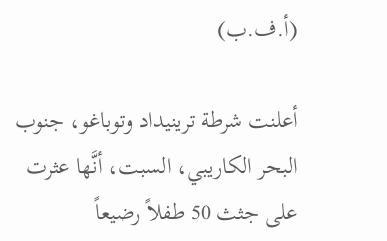(أ.ف.ب)

أعلنت شرطة ترينيداد وتوباغو، جنوب البحر الكاريبي، السبت، أنَّها عثرت على جثث 50 طفلاً رضيعاً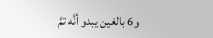و6 بالغين يبدو أنَّه تمَّ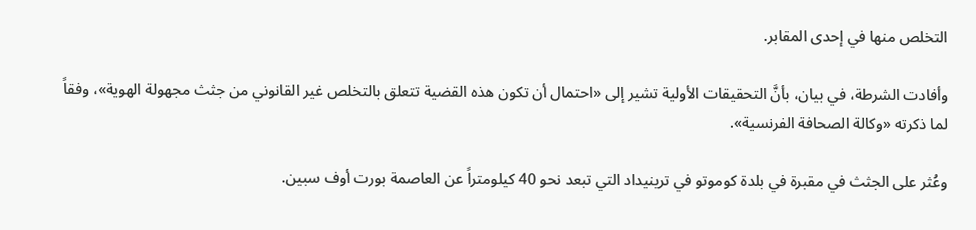التخلص منها في إحدى المقابر.

وأفادت الشرطة، في بيان، بأنَّ التحقيقات الأولية تشير إلى «احتمال أن تكون هذه القضية تتعلق بالتخلص غير القانوني من جثث مجهولة الهوية»، وفقاً لما ذكرته «وكالة الصحافة الفرنسية».

وعُثر على الجثث في مقبرة في بلدة كوموتو في ترينيداد التي تبعد نحو 40 كيلومتراً عن العاصمة بورت أوف سبين.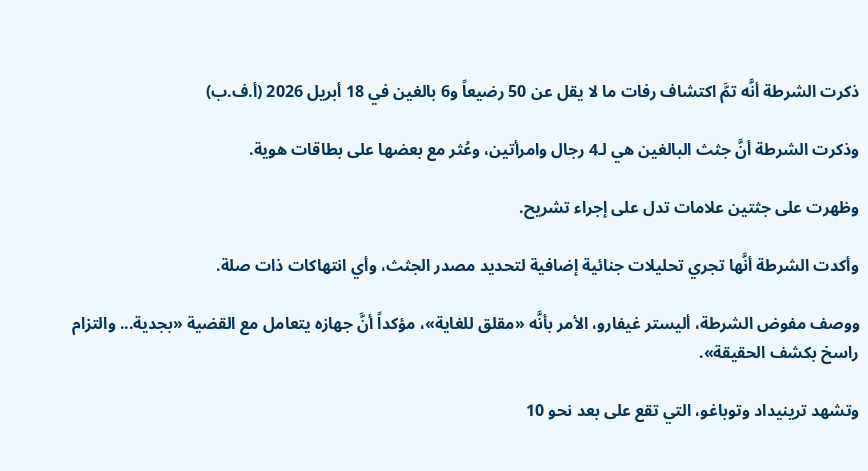ذكرت الشرطة أنَّه تمَّ اكتشاف رفات ما لا يقل عن 50 رضيعاً و6 بالغين في 18 أبريل 2026 (أ.ف.ب)

وذكرت الشرطة أنَّ جثث البالغين هي لـ4 رجال وامرأتين، وعُثر مع بعضها على بطاقات هوية.

وظهرت على جثتين علامات تدل على إجراء تشريح.

وأكدت الشرطة أنَّها تجري تحليلات جنائية إضافية لتحديد مصدر الجثث، وأي انتهاكات ذات صلة.

ووصف مفوض الشرطة، أليستر غيفارو، الأمر بأنَّه «مقلق للغاية»، مؤكداً أنَّ جهازه يتعامل مع القضية «بجدية... والتزام راسخ بكشف الحقيقة».

وتشهد ترينيداد وتوباغو، التي تقع على بعد نحو 10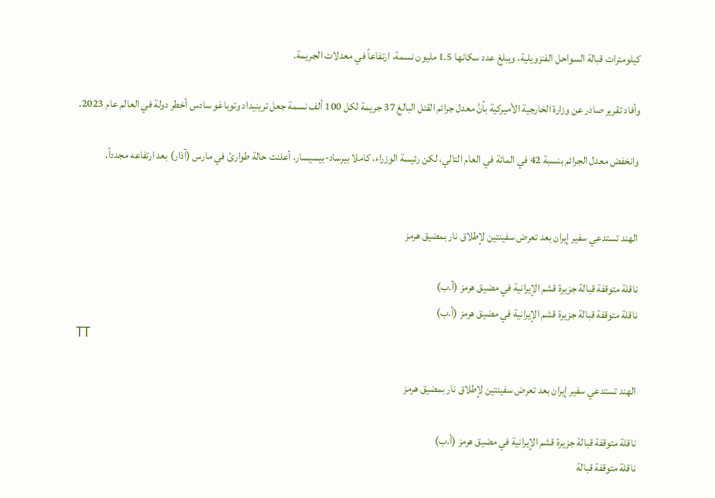كيلومترات قبالة السواحل الفنزويلية، ويبلغ عدد سكانها 1.5 مليون نسمة، ارتفاعاً في معدلات الجريمة.

وأفاد تقرير صادر عن وزارة الخارجية الأميركية بأنَّ معدل جرائم القتل البالغ 37 جريمة لكل 100 ألف نسمة جعل ترينيداد وتوباغو سادس أخطر دولة في العالم عام 2023.

وانخفض معدل الجرائم بنسبة 42 في المائة في العام التالي، لكن رئيسة الوزراء، كاملا بيرساد-بيسيسار، أعلنت حالة طوارئ في مارس (آذار) بعد ارتفاعه مجدداً.


الهند تستدعي سفير إيران بعد تعرض سفينتين لإطلاق نار بمضيق هرمز

ناقلة متوقفة قبالة جزيرة قشم الإيرانية في مضيق هرمز (أ.ب)
ناقلة متوقفة قبالة جزيرة قشم الإيرانية في مضيق هرمز (أ.ب)
TT

الهند تستدعي سفير إيران بعد تعرض سفينتين لإطلاق نار بمضيق هرمز

ناقلة متوقفة قبالة جزيرة قشم الإيرانية في مضيق هرمز (أ.ب)
ناقلة متوقفة قبالة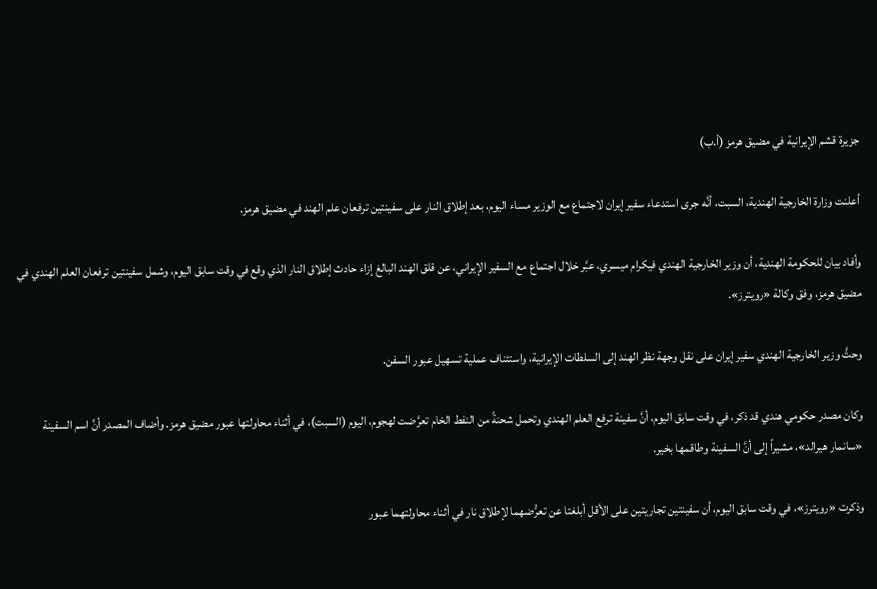جزيرة قشم الإيرانية في مضيق هرمز (أ.ب)

أعلنت وزارة الخارجية الهندية، السبت، أنَّه جرى استدعاء سفير إيران لاجتماع مع الوزير مساء اليوم، بعد إطلاق النار على سفينتين ترفعان علم الهند في مضيق هرمز.

وأفاد بيان للحكومة الهندية، أن وزير الخارجية الهندي فيكرام ميسري، عبَّر خلال اجتماع مع السفير الإيراني، عن قلق الهند ‌البالغ إزاء ‌حادث إطلاق النار الذي وقع في وقت سابق اليوم، وشمل سفينتين ترفعان العلم الهندي في مضيق هرمز، وفق وكالة «رويترز».

وحثَّ وزير الخارجية الهندي سفير إيران على نقل وجهة نظر الهند إلى السلطات الإيرانية، واستئناف عملية تسهيل عبور السفن.

وكان مصدر حكومي هندي قد ذكر، في وقت سابق اليوم، أنَّ سفينة ترفع العلم الهندي وتحمل شحنةً من النفط الخام تعرَّضت لهجوم، اليوم (السبت)، في أثناء محاولتها عبور مضيق هرمز. وأضاف المصدر أنَّ اسم السفينة «سانمار هيرالد»، مشيراً إلى أنَّ السفينة وطاقمها بخير.

وذكرت «رويترز»، في وقت سابق اليوم، أن سفينتين تجاريتين على الأقل أبلغتا عن تعرُّضهما لإطلاق نار في أثناء محاولتهما عبور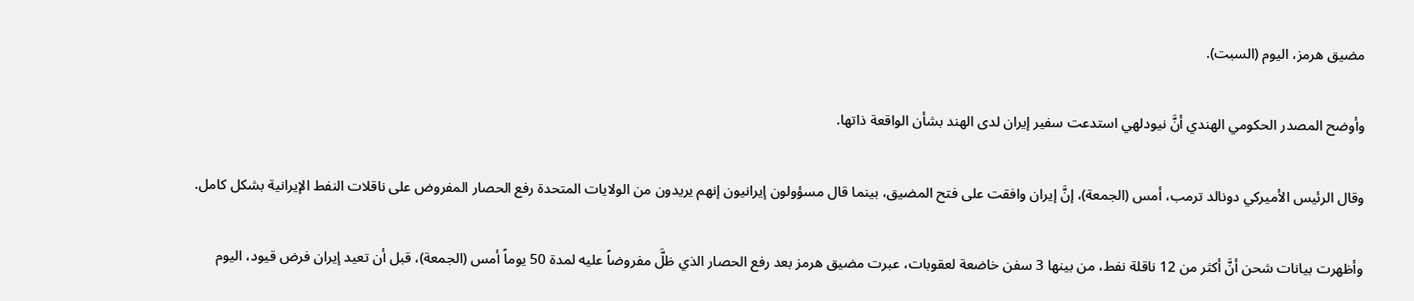مضيق هرمز، اليوم (السبت).

وأوضح المصدر الحكومي الهندي أنَّ نيودلهي استدعت سفير إيران لدى الهند بشأن الواقعة ذاتها.

وقال الرئيس الأميركي دونالد ترمب، أمس (الجمعة)، إنَّ إيران وافقت على فتح المضيق، بينما قال مسؤولون إيرانيون إنهم يريدون من الولايات المتحدة رفع الحصار المفروض على ناقلات النفط الإيرانية بشكل كامل.

وأظهرت بيانات شحن أنَّ أكثر من 12 ناقلة نفط، من بينها 3 سفن خاضعة لعقوبات، عبرت مضيق هرمز بعد رفع الحصار الذي ظلَّ مفروضاً عليه لمدة 50 يوماً أمس (الجمعة)، قبل أن تعيد إيران فرض قيود، اليوم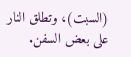(السبت)، وتطلق النار على بعض السفن.